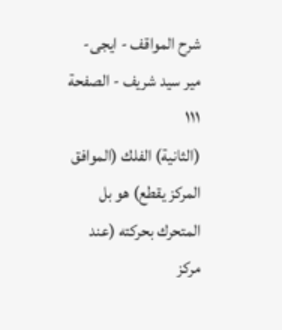شرح المواقف - ايجى- مير سيد شريف - الصفحة ١١١
(الثانية) الفلك (الموافق المركز يقطع) هو بل المتحرك بحركته (عند مركز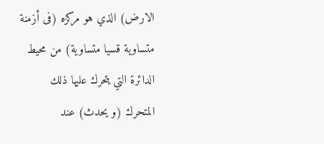الارض) الذي هو مركزه (فى أزمنة متساوية قسيا متساوية) من محيط الدائرة التي يتحرك عليها ذلك المتحرك (و يحدث) عند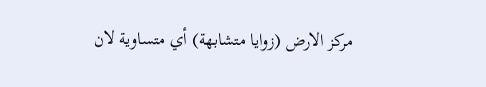مركز الارض (زوايا متشابهة) أي متساوية لان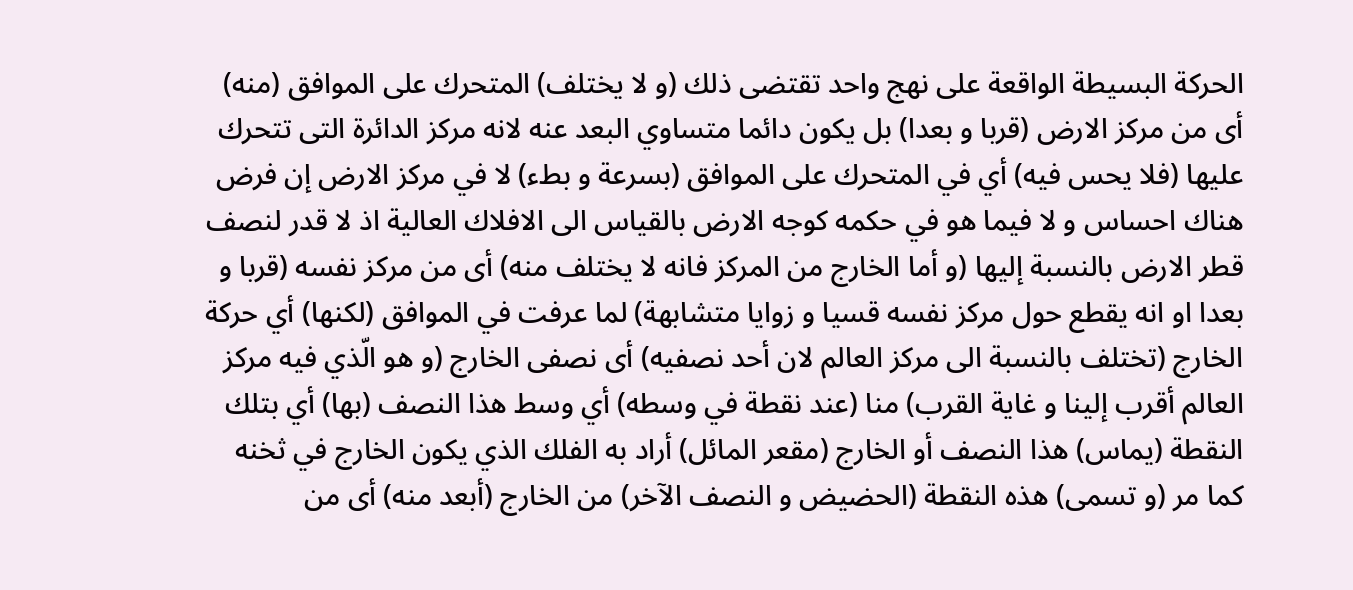الحركة البسيطة الواقعة على نهج واحد تقتضى ذلك (و لا يختلف) المتحرك على الموافق (منه) أى من مركز الارض (قربا و بعدا) بل يكون دائما متساوي البعد عنه لانه مركز الدائرة التى تتحرك عليها (فلا يحس فيه) أي في المتحرك على الموافق (بسرعة و بطء) لا في مركز الارض إن فرض هناك احساس و لا فيما هو في حكمه كوجه الارض بالقياس الى الافلاك العالية اذ لا قدر لنصف قطر الارض بالنسبة إليها (و أما الخارج من المركز فانه لا يختلف منه) أى من مركز نفسه (قربا و بعدا او انه يقطع حول مركز نفسه قسيا و زوايا متشابهة) لما عرفت في الموافق (لكنها) أي حركة الخارج (تختلف بالنسبة الى مركز العالم لان أحد نصفيه) أى نصفى الخارج (و هو الّذي فيه مركز العالم أقرب إلينا و غاية القرب) منا (عند نقطة في وسطه) أي وسط هذا النصف (بها) أي بتلك النقطة (يماس) هذا النصف أو الخارج (مقعر المائل) أراد به الفلك الذي يكون الخارج في ثخنه كما مر (و تسمى) هذه النقطة (الحضيض و النصف الآخر) من الخارج (أبعد منه) أى من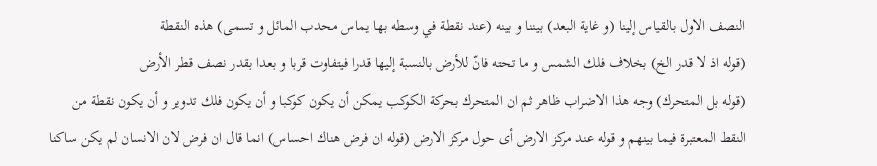النصف الاول بالقياس إلينا (و غاية البعد) بيننا و بينه (عند نقطة في وسطه بها يماس محدب المائل و تسمى) هذه النقطة
(قوله اذ لا قدر الخ) بخلاف فلك الشمس و ما تحته فانّ للأرض بالنسبة إليها قدرا فيتفاوت قربا و بعدا بقدر نصف قطر الأرض
(قوله بل المتحرك) وجه هذا الاضراب ظاهر ثم ان المتحرك بحركة الكوكب يمكن أن يكون كوكبا و أن يكون فلك تدوير و أن يكون نقطة من النقط المعتبرة فيما بينهم و قوله عند مركز الارض أى حول مركز الارض (قوله ان فرض هناك احساس) انما قال ان فرض لان الانسان لم يكن ساكنا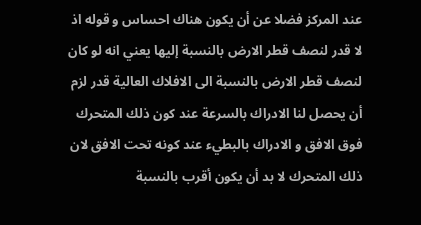عند المركز فضلا عن أن يكون هناك احساس و قوله اذ لا قدر لنصف قطر الارض بالنسبة إليها يعني انه لو كان لنصف قطر الارض بالنسبة الى الافلاك العالية قدر لزم أن يحصل لنا الادراك بالسرعة عند كون ذلك المتحرك فوق الافق و الادراك بالبطيء عند كونه تحت الافق لان ذلك المتحرك لا بد أن يكون أقرب بالنسبة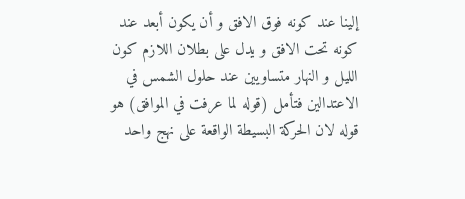إلينا عند كونه فوق الافق و أن يكون أبعد عند كونه تحت الافق و يدل على بطلان اللازم كون الليل و النهار متساويين عند حلول الشمس في الاعتدالين فتأمل (قوله لما عرفت في الموافق) هو قوله لان الحركة البسيطة الواقعة على نهج واحد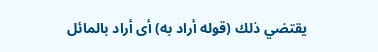يقتضي ذلك (قوله أراد به) أى أراد بالمائل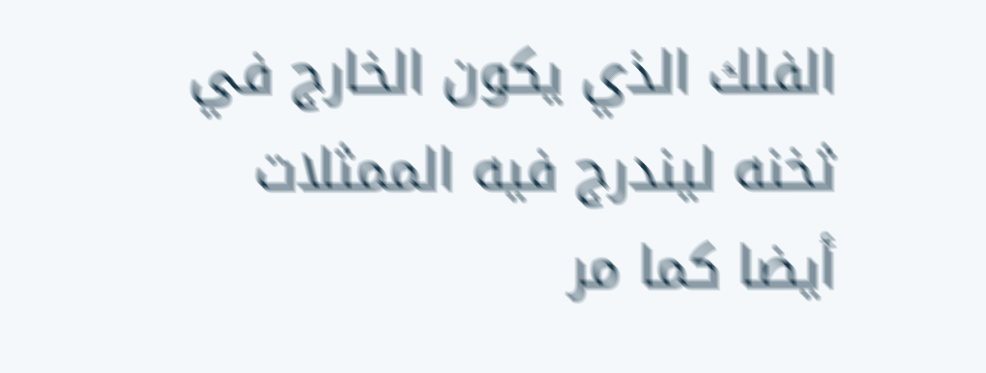الفلك الذي يكون الخارج في ثخنه ليندرج فيه الممثلات أيضا كما مر